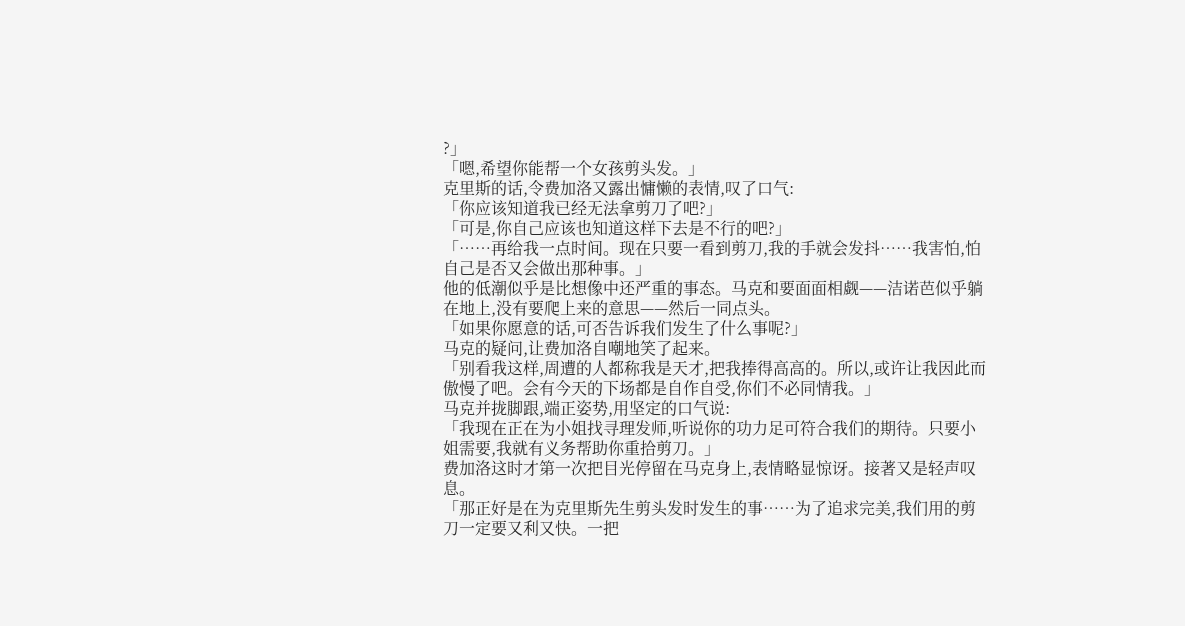?」
「嗯,希望你能帮一个女孩剪头发。」
克里斯的话,令费加洛又露出慵懒的表情,叹了口气:
「你应该知道我已经无法拿剪刀了吧?」
「可是,你自己应该也知道这样下去是不行的吧?」
「……再给我一点时间。现在只要一看到剪刀,我的手就会发抖……我害怕,怕自己是否又会做出那种事。」
他的低潮似乎是比想像中还严重的事态。马克和要面面相觑——洁诺芭似乎躺在地上,没有要爬上来的意思——然后一同点头。
「如果你愿意的话,可否告诉我们发生了什么事呢?」
马克的疑问,让费加洛自嘲地笑了起来。
「别看我这样,周遭的人都称我是天才,把我捧得高高的。所以,或许让我因此而傲慢了吧。会有今天的下场都是自作自受,你们不必同情我。」
马克并拢脚跟,端正姿势,用坚定的口气说:
「我现在正在为小姐找寻理发师,听说你的功力足可符合我们的期待。只要小姐需要,我就有义务帮助你重拾剪刀。」
费加洛这时才第一次把目光停留在马克身上,表情略显惊讶。接著又是轻声叹息。
「那正好是在为克里斯先生剪头发时发生的事……为了追求完美,我们用的剪刀一定要又利又快。一把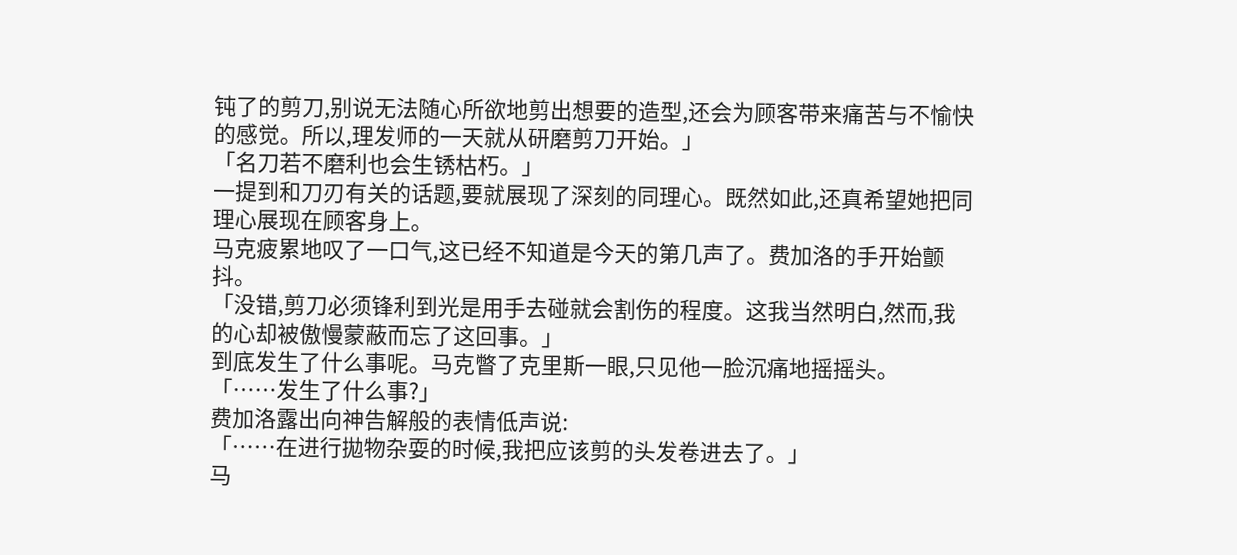钝了的剪刀,别说无法随心所欲地剪出想要的造型,还会为顾客带来痛苦与不愉快的感觉。所以,理发师的一天就从研磨剪刀开始。」
「名刀若不磨利也会生锈枯朽。」
一提到和刀刃有关的话题,要就展现了深刻的同理心。既然如此,还真希望她把同理心展现在顾客身上。
马克疲累地叹了一口气,这已经不知道是今天的第几声了。费加洛的手开始颤抖。
「没错,剪刀必须锋利到光是用手去碰就会割伤的程度。这我当然明白,然而,我的心却被傲慢蒙蔽而忘了这回事。」
到底发生了什么事呢。马克瞥了克里斯一眼,只见他一脸沉痛地摇摇头。
「……发生了什么事?」
费加洛露出向神告解般的表情低声说:
「……在进行拋物杂耍的时候,我把应该剪的头发卷进去了。」
马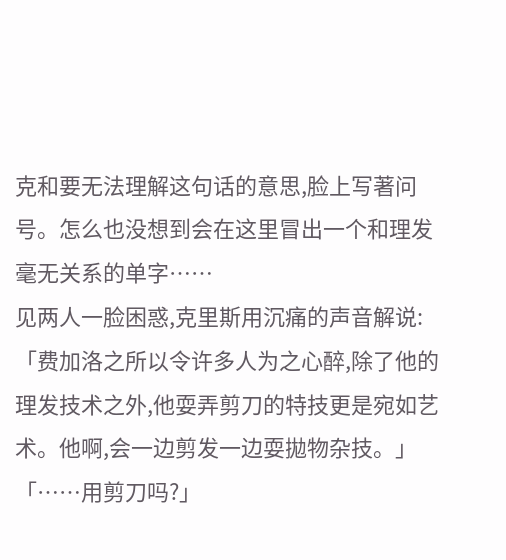克和要无法理解这句话的意思,脸上写著问号。怎么也没想到会在这里冒出一个和理发毫无关系的单字……
见两人一脸困惑,克里斯用沉痛的声音解说:
「费加洛之所以令许多人为之心醉,除了他的理发技术之外,他耍弄剪刀的特技更是宛如艺术。他啊,会一边剪发一边耍拋物杂技。」
「……用剪刀吗?」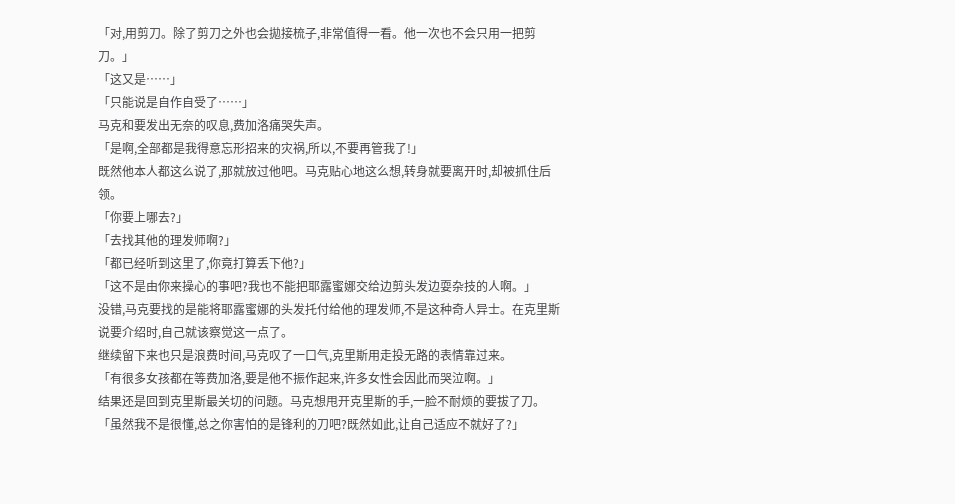「对,用剪刀。除了剪刀之外也会拋接梳子,非常值得一看。他一次也不会只用一把剪刀。」
「这又是……」
「只能说是自作自受了……」
马克和要发出无奈的叹息,费加洛痛哭失声。
「是啊,全部都是我得意忘形招来的灾祸,所以,不要再管我了!」
既然他本人都这么说了,那就放过他吧。马克贴心地这么想,转身就要离开时,却被抓住后领。
「你要上哪去?」
「去找其他的理发师啊?」
「都已经听到这里了,你竟打算丢下他?」
「这不是由你来操心的事吧?我也不能把耶露蜜娜交给边剪头发边耍杂技的人啊。」
没错,马克要找的是能将耶露蜜娜的头发托付给他的理发师,不是这种奇人异士。在克里斯说要介绍时,自己就该察觉这一点了。
继续留下来也只是浪费时间,马克叹了一口气,克里斯用走投无路的表情靠过来。
「有很多女孩都在等费加洛,要是他不振作起来,许多女性会因此而哭泣啊。」
结果还是回到克里斯最关切的问题。马克想甩开克里斯的手,一脸不耐烦的要拔了刀。
「虽然我不是很懂,总之你害怕的是锋利的刀吧?既然如此,让自己适应不就好了?」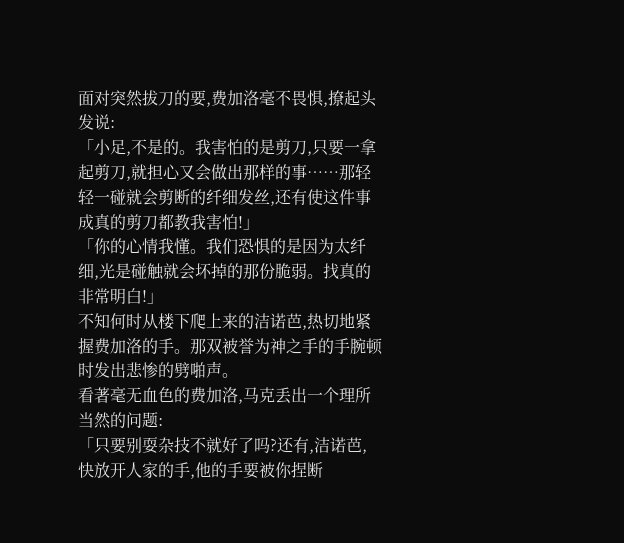面对突然拔刀的要,费加洛毫不畏惧,撩起头发说:
「小足,不是的。我害怕的是剪刀,只要一拿起剪刀,就担心又会做出那样的事……那轻轻一碰就会剪断的纤细发丝,还有使这件事成真的剪刀都教我害怕!」
「你的心情我懂。我们恐惧的是因为太纤细,光是碰触就会坏掉的那份脆弱。找真的非常明白!」
不知何时从楼下爬上来的洁诺芭,热切地紧握费加洛的手。那双被誉为神之手的手腕顿时发出悲惨的劈啪声。
看著毫无血色的费加洛,马克丢出一个理所当然的问题:
「只要别耍杂技不就好了吗?还有,洁诺芭,快放开人家的手,他的手要被你捏断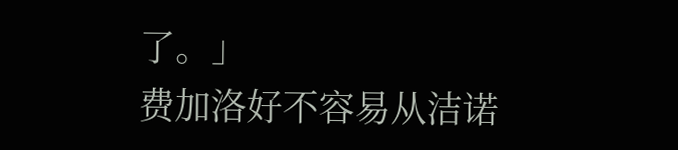了。」
费加洛好不容易从洁诺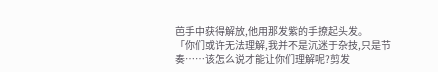芭手中获得解放,他用那发紫的手撩起头发。
「你们或许无法理解,我并不是沉迷于杂技,只是节奏……该怎么说才能让你们理解呢?剪发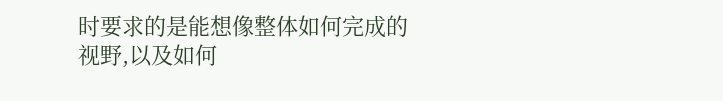时要求的是能想像整体如何完成的视野,以及如何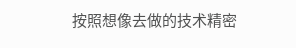按照想像去做的技术精密